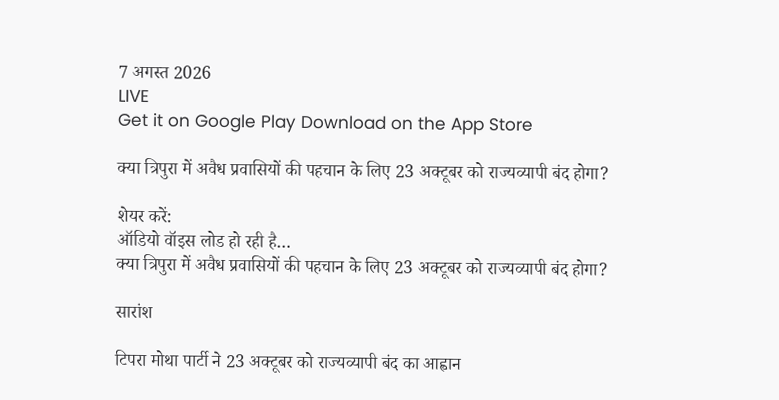7 अगस्त 2026
LIVE
Get it on Google Play Download on the App Store

क्या त्रिपुरा में अवैध प्रवासियों की पहचान के लिए 23 अक्टूबर को राज्यव्यापी बंद होगा?

शेयर करें:
ऑडियो वॉइस लोड हो रही है…
क्या त्रिपुरा में अवैध प्रवासियों की पहचान के लिए 23 अक्टूबर को राज्यव्यापी बंद होगा?

सारांश

टिपरा मोथा पार्टी ने 23 अक्टूबर को राज्यव्यापी बंद का आह्वान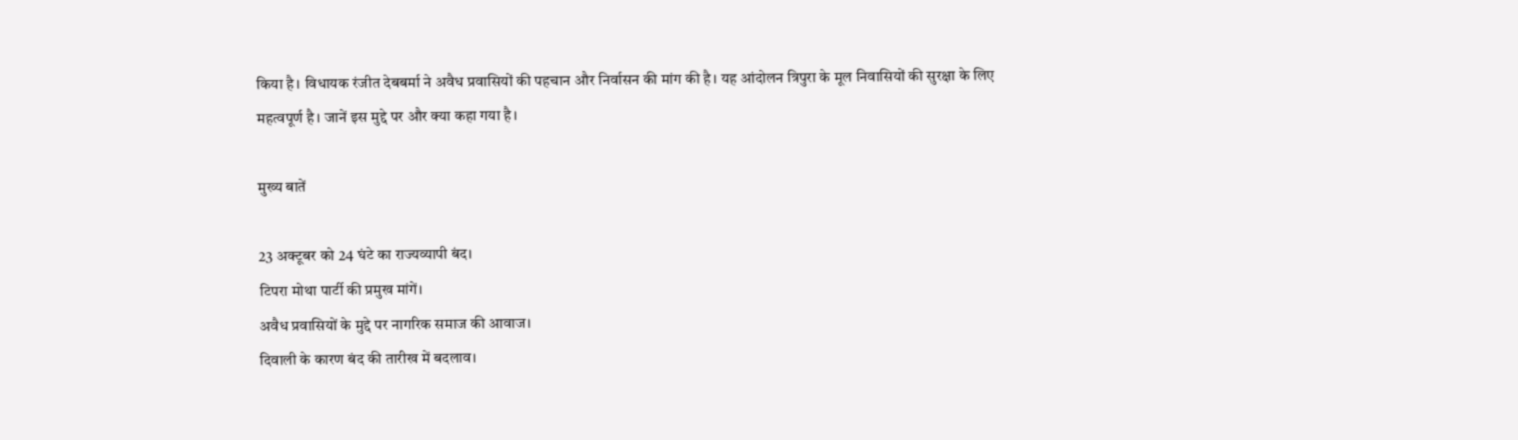किया है। विधायक रंजीत देबबर्मा ने अवैध प्रवासियों की पहचान और निर्वासन की मांग की है। यह आंदोलन त्रिपुरा के मूल निवासियों की सुरक्षा के लिए महत्वपूर्ण है। जानें इस मुद्दे पर और क्या कहा गया है।

मुख्य बातें

23 अक्टूबर को 24 घंटे का राज्यव्यापी बंद।
टिपरा मोथा पार्टी की प्रमुख मांगें।
अवैध प्रवासियों के मुद्दे पर नागरिक समाज की आवाज।
दिवाली के कारण बंद की तारीख में बदलाव।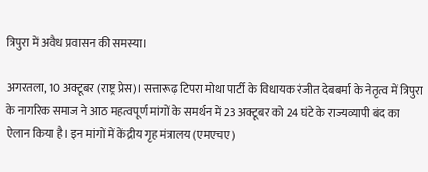त्रिपुरा में अवैध प्रवासन की समस्या।

अगरतला, 10 अक्टूबर (राष्ट्र प्रेस)। सत्तारूढ़ टिपरा मोथा पार्टी के विधायक रंजीत देबबर्मा के नेतृत्व में त्रिपुरा के नागरिक समाज ने आठ महत्वपूर्ण मांगों के समर्थन में 23 अक्टूबर को 24 घंटे के राज्यव्यापी बंद का ऐलान किया है। इन मांगों में केंद्रीय गृह मंत्रालय (एमएचए)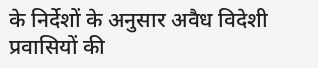के निर्देशों के अनुसार अवैध विदेशी प्रवासियों की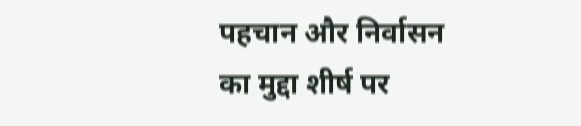पहचान और निर्वासन का मुद्दा शीर्ष पर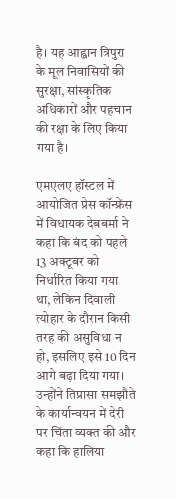है। यह आह्वान त्रिपुरा के मूल निवासियों की सुरक्षा, सांस्कृतिक अधिकारों और पहचान की रक्षा के लिए किया गया है।

एमएलए हॉस्टल में आयोजित प्रेस कॉन्फ्रेंस में विधायक देबबर्मा ने कहा कि बंद को पहले 13 अक्टूबर को निर्धारित किया गया था, लेकिन दिवाली त्योहार के दौरान किसी तरह की असुविधा न हो, इसलिए इसे 10 दिन आगे बढ़ा दिया गया। उन्होंने तिप्रासा समझौते के कार्यान्वयन में देरी पर चिंता व्यक्त की और कहा कि हालिया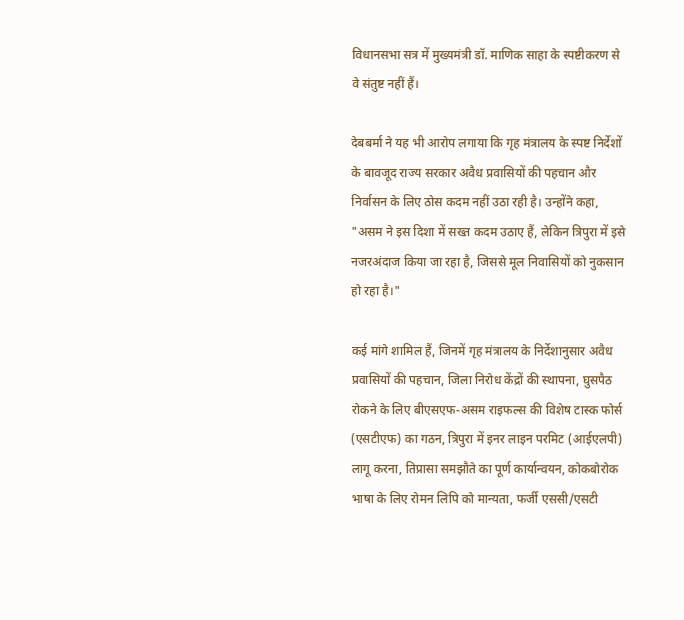विधानसभा सत्र में मुख्यमंत्री डॉ. माणिक साहा के स्पष्टीकरण से वे संतुष्ट नहीं हैं।

देबबर्मा ने यह भी आरोप लगाया कि गृह मंत्रालय के स्पष्ट निर्देशों के बावजूद राज्य सरकार अवैध प्रवासियों की पहचान और निर्वासन के लिए ठोस कदम नहीं उठा रही है। उन्होंने कहा, "असम ने इस दिशा में सख्त कदम उठाए हैं, लेकिन त्रिपुरा में इसे नजरअंदाज किया जा रहा है, जिससे मूल निवासियों को नुकसान हो रहा है।"

कई मांगे शामिल हैं, जिनमें गृह मंत्रालय के निर्देशानुसार अवैध प्रवासियों की पहचान, जिला निरोध केंद्रों की स्थापना, घुसपैठ रोकने के लिए बीएसएफ-असम राइफल्स की विशेष टास्क फोर्स (एसटीएफ) का गठन, त्रिपुरा में इनर लाइन परमिट (आईएलपी) लागू करना, तिप्रासा समझौते का पूर्ण कार्यान्वयन, कोकबोरोक भाषा के लिए रोमन लिपि को मान्यता, फर्जी एससी/एसटी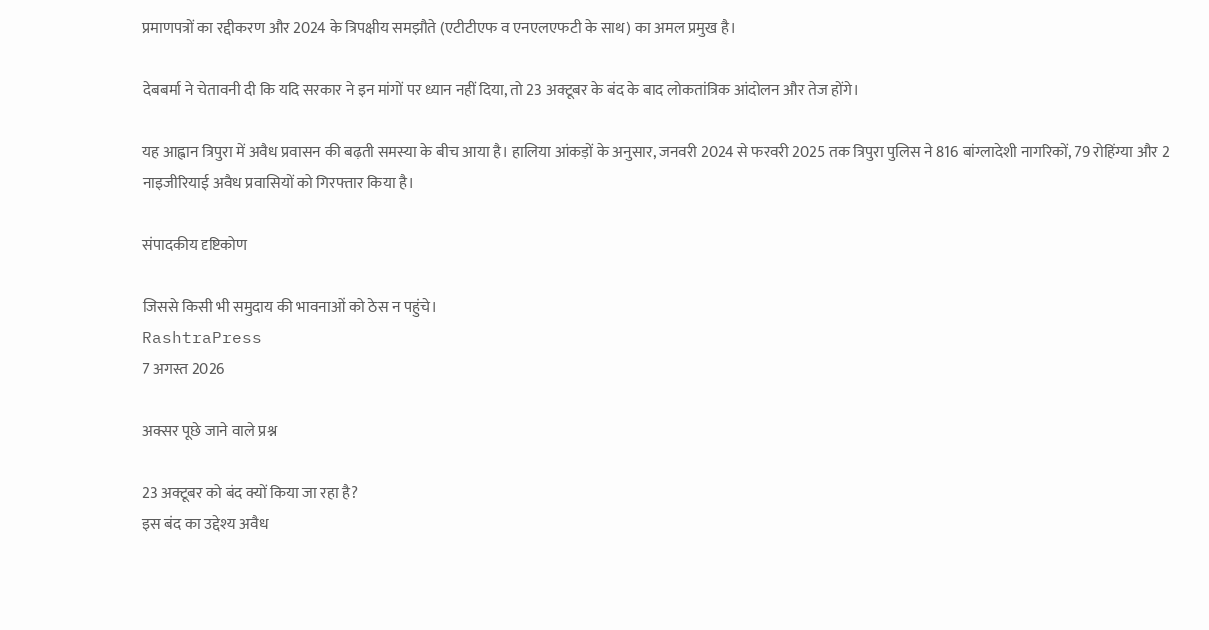प्रमाणपत्रों का रद्दीकरण और 2024 के त्रिपक्षीय समझौते (एटीटीएफ व एनएलएफटी के साथ) का अमल प्रमुख है।

देबबर्मा ने चेतावनी दी कि यदि सरकार ने इन मांगों पर ध्यान नहीं दिया, तो 23 अक्टूबर के बंद के बाद लोकतांत्रिक आंदोलन और तेज होंगे।

यह आह्वान त्रिपुरा में अवैध प्रवासन की बढ़ती समस्या के बीच आया है। हालिया आंकड़ों के अनुसार, जनवरी 2024 से फरवरी 2025 तक त्रिपुरा पुलिस ने 816 बांग्लादेशी नागरिकों, 79 रोहिंग्या और 2 नाइजीरियाई अवैध प्रवासियों को गिरफ्तार किया है।

संपादकीय दृष्टिकोण

जिससे किसी भी समुदाय की भावनाओं को ठेस न पहुंचे।
RashtraPress
7 अगस्त 2026

अक्सर पूछे जाने वाले प्रश्न

23 अक्टूबर को बंद क्यों किया जा रहा है?
इस बंद का उद्देश्य अवैध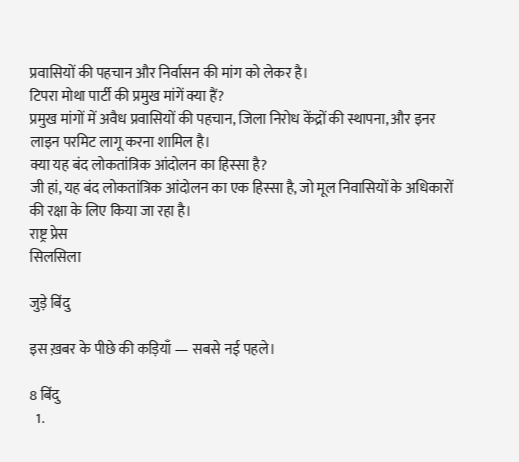प्रवासियों की पहचान और निर्वासन की मांग को लेकर है।
टिपरा मोथा पार्टी की प्रमुख मांगें क्या हैं?
प्रमुख मांगों में अवैध प्रवासियों की पहचान, जिला निरोध केंद्रों की स्थापना, और इनर लाइन परमिट लागू करना शामिल है।
क्या यह बंद लोकतांत्रिक आंदोलन का हिस्सा है?
जी हां, यह बंद लोकतांत्रिक आंदोलन का एक हिस्सा है, जो मूल निवासियों के अधिकारों की रक्षा के लिए किया जा रहा है।
राष्ट्र प्रेस
सिलसिला

जुड़े बिंदु

इस ख़बर के पीछे की कड़ियाँ — सबसे नई पहले।

8 बिंदु
  1.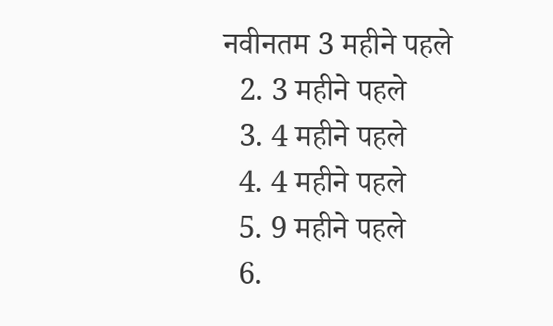नवीनतम 3 महीने पहले
  2. 3 महीने पहले
  3. 4 महीने पहले
  4. 4 महीने पहले
  5. 9 महीने पहले
  6.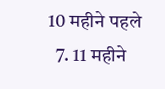10 महीने पहले
  7. 11 महीने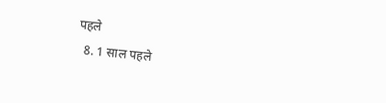पहले
  8. 1 साल पहले